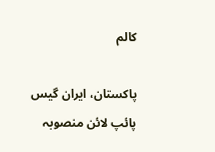کالم

پاکستان، ایران گیس پائپ لائن منصوبہ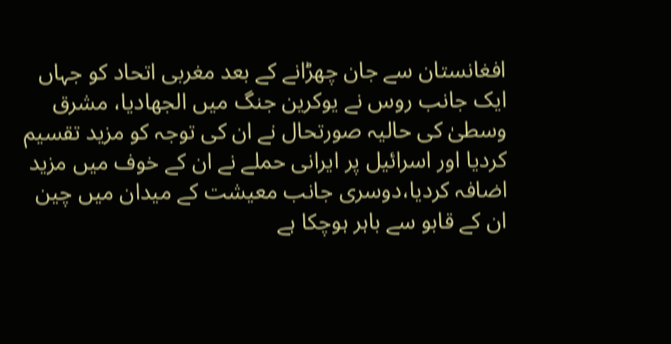افغانستان سے جان چھڑانے کے بعد مغربی اتحاد کو جہاں ایک جانب روس نے یوکرین جنگ میں الجھادیا، مشرق وسطیٰ کی حالیہ صورتحال نے ان کی توجہ کو مزید تقسیم کردیا اور اسرائیل پر ایرانی حملے نے ان کے خوف میں مزید اضافہ کردیا،دوسری جانب معیشت کے میدان میں چین ان کے قابو سے باہر ہوچکا ہے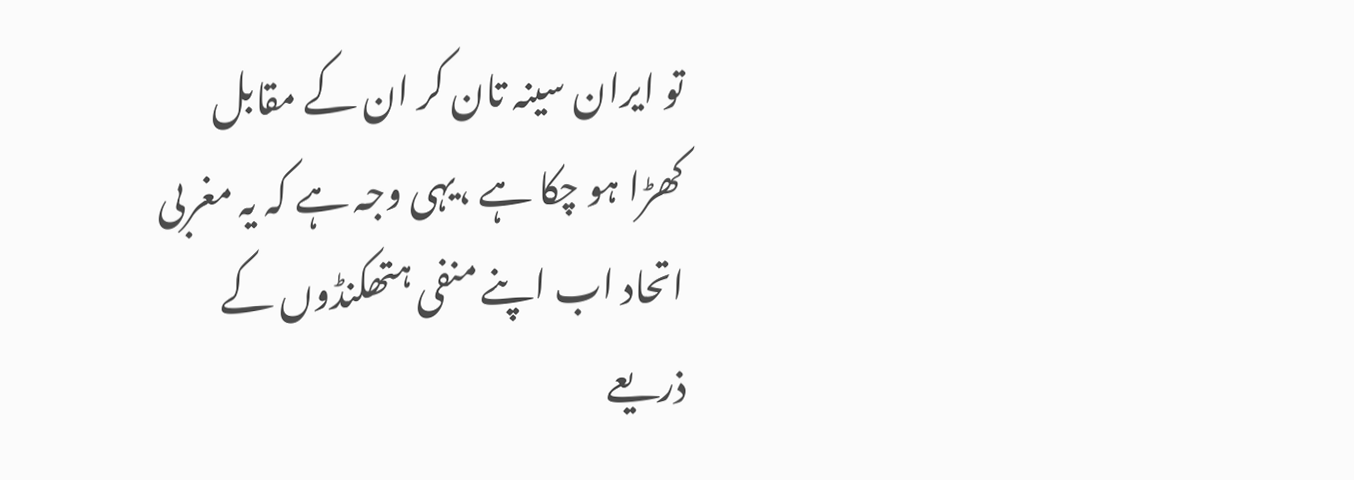تو ایران سینہ تان کر ان کے مقابل کھڑا ہو چکا ہے ،یہی وجہ ہے کہ یہ مغربی اتحاد اب اپنے منفی ہتھکنڈوں کے ذریعے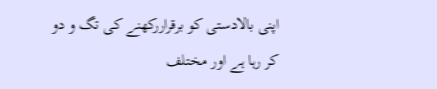اپنی بالادستی کو برقراررکھنے کی تگ و دو کر رہا ہے اور مختلف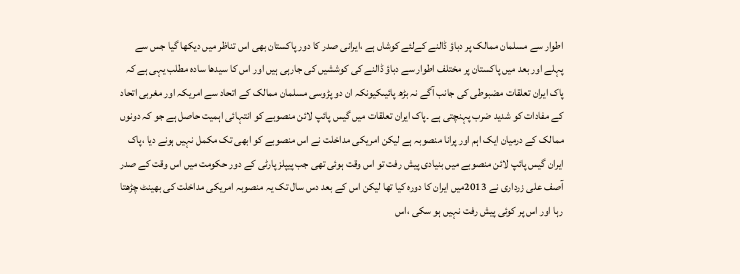اطوار سے مسلمان ممالک پر دباؤ ڈالنے کےلئے کوشاں ہے ،ایرانی صدر کا دور پاکستان بھی اس تناظر میں دیکھا گیا جس سے پہلے اور بعد میں پاکستان پر مختلف اطوار سے دباؤ ڈالنے کی کوششیں کی جارہی ہیں اور اس کا سیدھا سادہ مطلب یہی ہے کہ پاک ایران تعلقات مضبوطی کی جانب آگے نہ بڑھ پائیںکیونکہ ان دو پڑوسی مسلمان ممالک کے اتحاد سے امریکہ اور مغربی اتحاد کے مفادات کو شدید ضرب پہنچتی ہے ۔پاک ایران تعلقات میں گیس پائپ لائن منصوبے کو انتہائی اہمیت حاصل ہے جو کہ دونوں ممالک کے درمیان ایک اہم اور پرانا منصوبہ ہے لیکن امریکی مداخلت نے اس منصوبے کو ابھی تک مکمل نہیں ہونے دیا ،پاک ایران گیس پائپ لائن منصوبے میں بنیادی پیش رفت تو اس وقت ہوئی تھی جب پیپلز پارٹی کے دور حکومت میں اس وقت کے صدر آصف علی زرداری نے 2013میں ایران کا دورہ کیا تھا لیکن اس کے بعد دس سال تک یہ منصوبہ امریکی مداخلت کی بھینٹ چڑھتا رہا اور اس پر کوئی پیش رفت نہیں ہو سکی ،اس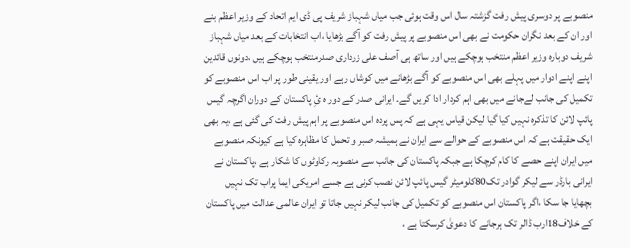منصوبے پر دوسری پیش رفت گزشتہ سال اس وقت ہوئی جب میاں شہباز شریف پی ڈی ایم اتحاد کے وزیر اعظم بنے اور ان کے بعد نگران حکومت نے بھی اس منصوبے پر پیش رفت کو آگے بڑھایا ،اب انتخابات کے بعد میاں شہباز شریف دوبارہ وزیر اعظم منتخب ہوچکے ہیں اور ساتھ ہی آصف علی زرداری صدرمنتخب ہوچکے ہیں ،دونوں قائدین اپنے اپنے ادوار میں پہلے بھی اس منصوبے کو آگے بڑھانے میں کوشاں رہے اور یقینی طور پر اب اس منصوبے کو تکمیل کی جانب لےجانے میں بھی اہم کردار ادا کریں گے۔ ایرانی صدر کے دور ہ ئِ پاکستان کے دوران اگرچہ گیس پائپ لائن کا تذکرہ نہیں کیا گیا لیکن قیاس یہی ہے کہ پس پردہ اس منصوبے پر اہم پیش رفت کی گئی ہے ،یہ بھی ایک حقیقت ہے کہ اس منصوبے کے حوالے سے ایران نے ہمیشہ صبر و تحمل کا مظاہرہ کیا ہے کیونکہ منصوبے میں ایران اپنے حصے کا کام کرچکا ہے جبکہ پاکستان کی جانب سے منصوبہ رکاوٹوں کا شکار ہے ،پاکستان نے ایرانی بارڈر سے لیکر گوادر تک80کلومیٹر گیس پائپ لائن نصب کرنی ہے جسے امریکی ایما پراب تک نہیں بچھایا جا سکا ،اگر پاکستان اس منصوبے کو تکمیل کی جانب لیکر نہیں جاتا تو ایران عالمی عدالت میں پاکستان کے خلاف18ارب ڈالر تک ہرجانے کا دعویٰ کرسکتا ہے ،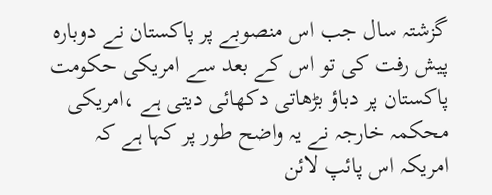گزشتہ سال جب اس منصوبے پر پاکستان نے دوبارہ پیش رفت کی تو اس کے بعد سے امریکی حکومت پاکستان پر دباؤ بڑھاتی دکھائی دیتی ہے ،امریکی محکمہ خارجہ نے یہ واضح طور پر کہا ہے کہ امریکہ اس پائپ لائن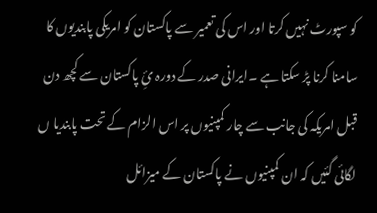کو سپورٹ نہیں کرتا اور اس کی تعمیر سے پاکستان کو امریکی پابندیوں کا سامنا کرنا پڑ سکتا ہے ۔ایرانی صدر کے دورہ ئِ پاکستان سے کچھ دن قبل امریکہ کی جانب سے چار کمپنیوں پر اس الزام کے تحت پابندیا ں لگائی گئیں کہ ان کمپنیوں نے پاکستان کے میزائل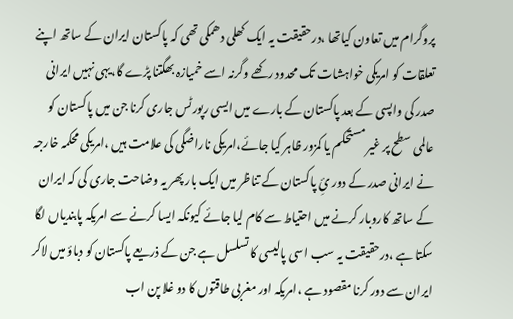پروگرام میں تعاون کیاتھا ،درحقیقت یہ ایک کھلی دھمکی تھی کہ پاکستان ایران کے ساتھ اپنے تعلقات کو امریکی خواہشات تک محدود رکھے وگرنہ اسے خمیازہ بھگتنا پڑے گا،یہی نہیں ایرانی صدر کی واپسی کے بعد پاکستان کے بارے میں ایسی رپورٹس جاری کرنا جن میں پاکستان کو عالمی سطح پر غیر مستحکم یا کمزور ظاہر کیا جائے،امریکی ناراضگی کی علامت ہیں ،امریکی محکمہ خارجہ نے ایرانی صدر کے دور ئِ پاکستان کے تناظر میں ایک بار پھر یہ وضاحت جاری کی کہ ایران کے ساتھ کاروبار کرنے میں احتیاط سے کام لیا جائے کیونکہ ایسا کرنے سے امریکہ پابندیاں لگا سکتا ہے ،درحقیقت یہ سب اسی پالیسی کا تسلسل ہے جن کے ذریعے پاکستان کو دباؤ میں لاکر ایران سے دور کرنا مقصود ہے ،امریکہ اور مغربی طاقتوں کا دو غلا پن اب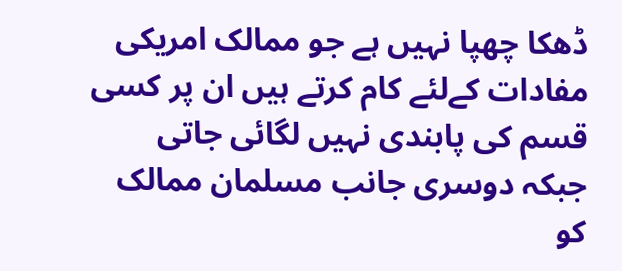ڈھکا چھپا نہیں ہے جو ممالک امریکی مفادات کےلئے کام کرتے ہیں ان پر کسی قسم کی پابندی نہیں لگائی جاتی جبکہ دوسری جانب مسلمان ممالک کو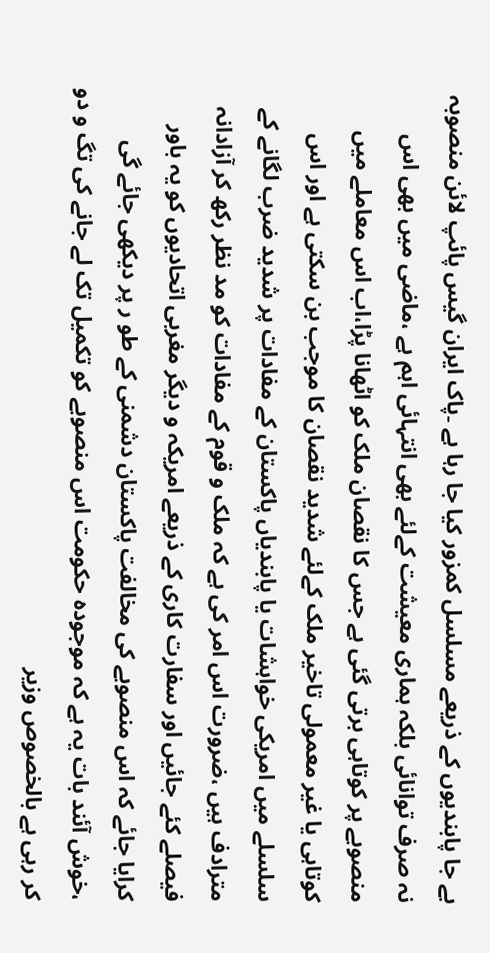بے جا پابندیوں کے ذریعے مسلسل کمزور کیا جا رہا ہے ۔پاک ایران گیس پائپ لائن منصوبہ نہ صرف توانائی بلکہ ہماری معیشت کےلئے بھی انتہائی اہم ہے ،ماضی میں بھی اس منصوبے پر کوتاہی برتی گئی ہے جس کا نقصان ملک کو اٹھانا پڑا،اب اس معاملے میں کوتاہی یا غیر معمولی تاخیر ملک کےلئے شدید نقصان کا موجب بن سکتی ہے اور اس سلسلے میں امریکی خواہشات یا پابندیاں پاکستان کے مفادات پر شدید ضرب لگانے کے مترادف ہیں ،ضرورت اس امر کی ہے کہ ملک و قوم کے مفادات کو مد نظر رکھ کر آزادانہ فیصلے کئے جائیں اور سفارت کاری کے ذریعے امریکہ و دیگر مغربی اتحادیوں کو یہ باور کرایا جائے کہ اس منصوبے کی مخالفت پاکستان دشمنی کے طو ر پر دیکھی جائے گی ،خوش آئند بات یہ ہے کہ موجودہ حکومت اس منصوبے کو تکمیل تک لے جانے کی تگ و دو کر رہی ہے بالخصوص وزیر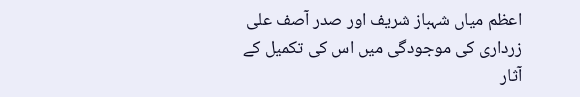اعظم میاں شہباز شریف اور صدر آصف علی زرداری کی موجودگی میں اس کی تکمیل کے آثار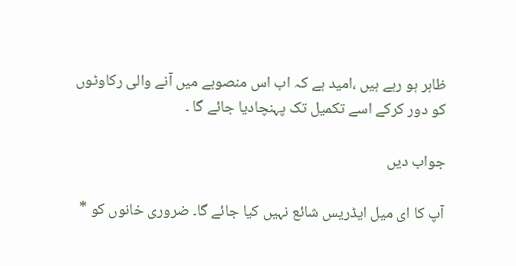ظاہر ہو رہے ہیں ،امید ہے کہ اب اس منصوبے میں آنے والی رکاوٹوں کو دور کرکے اسے تکمیل تک پہنچادیا جائے گا ۔

جواب دیں

آپ کا ای میل ایڈریس شائع نہیں کیا جائے گا۔ ضروری خانوں کو *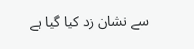سے نشان زد کیا گیا ہے